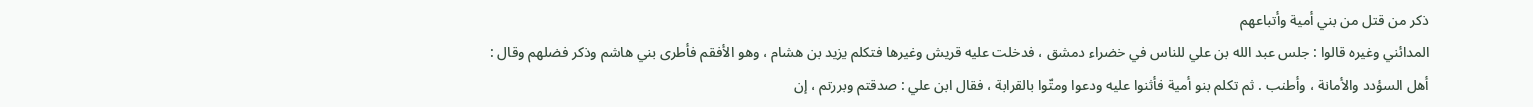ذكر من قتل من بني أمية وأتباعهم
المدائني وغيره قالوا : جلس عبد الله بن علي للناس في خضراء دمشق ، فدخلت عليه قريش وغيرها فتكلم يزيد بن هشام ، وهو الأفقم فأطرى بني هاشم وذكر فضلهم وقال : أهل السؤدد والأمانة ، وأطنب . ثم تكلم بنو أمية فأثنوا عليه ودعوا ومتّوا بالقرابة ، فقال ابن علي : صدقتم وبررتم ، إن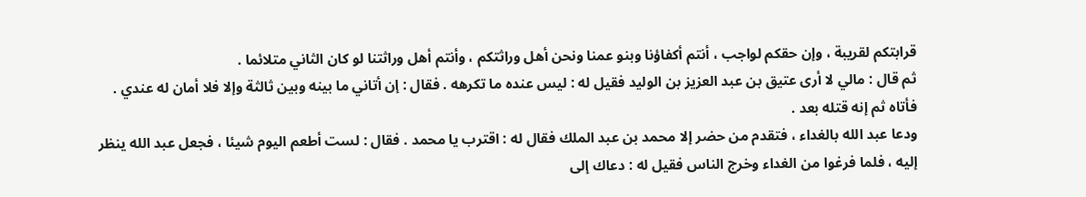قرابتكم لقريبة ، وإن حقكم لواجب ، أنتم أكفاؤنا وبنو عمنا ونحن أهل وراثتكم ، وأنتم أهل وراثتنا لو كان الثاني متلائما .
ثم قال : مالي لا أرى عتيق بن عبد العزيز بن الوليد فقيل له : ليس عنده ما تكرهه . فقال : إن أتاني ما بينه وبين ثالثة وإلا فلا أمان له عندي .
فأتاه ثم إنه قتله بعد .
ودعا عبد الله بالغداء ، فتقدم من حضر إلا محمد بن عبد الملك فقال له : اقترب يا محمد . فقال : لست أطعم اليوم شيئا ، فجعل عبد الله ينظر إليه ، فلما فرغوا من الغداء وخرج الناس فقيل له : دعاك إلى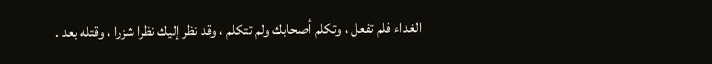الغداء فلم تفعل ، وتكلم أصحابك ولم تتكلم ، وقد نظر إليك نظرا شزرا ، وقتله بعد .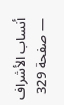أنساب الأشراف — صفحة 329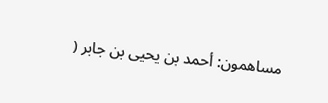مساهمون: أحمد بن يحيى بن جابر (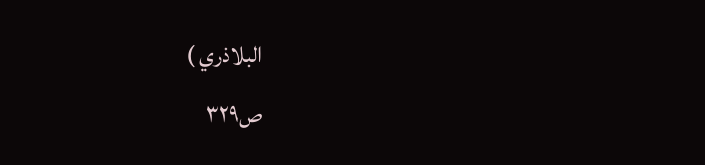البلاذري )
ص٣٢٩